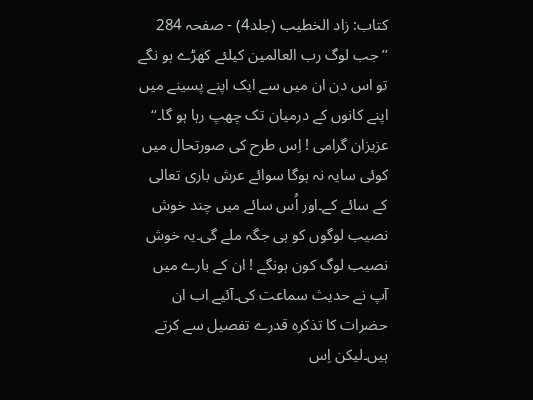کتاب: زاد الخطیب (جلد4) - صفحہ 284
’’ جب لوگ رب العالمین کیلئے کھڑے ہو نگے تو اس دن ان میں سے ایک اپنے پسینے میں اپنے کانوں کے درمیان تک چھپ رہا ہو گا۔‘‘
عزیزان گرامی ! اِس طرح کی صورتحال میں کوئی سایہ نہ ہوگا سوائے عرش باری تعالی کے سائے کے۔اور اُس سائے میں چند خوش نصیب لوگوں کو ہی جگہ ملے گی۔یہ خوش نصیب لوگ کون ہونگے ! ان کے بارے میں آپ نے حدیث سماعت کی۔آئیے اب ان حضرات کا تذکرہ قدرے تفصیل سے کرتے ہیں۔لیکن اِس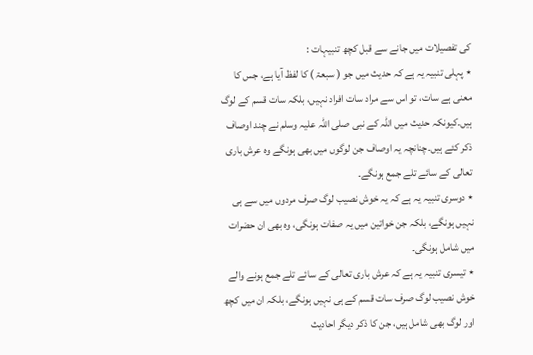کی تفصیلات میں جانے سے قبل کچھ تنبیہات :
٭ پہلی تنبیہ یہ ہے کہ حدیث میں جو ( سبعۃ ) کا لفظ آیا ہے، جس کا معنی ہے سات، تو اس سے مراد سات افراد نہیں، بلکہ سات قسم کے لوگ ہیں۔کیونکہ حدیث میں اللہ کے نبی صلی اللہ علیہ وسلم نے چند اوصاف ذکر کئے ہیں۔چنانچہ یہ اوصاف جن لوگوں میں بھی ہونگے وہ عرش باری تعالی کے سائے تلے جمع ہونگے۔
٭ دوسری تنبیہ یہ ہے کہ یہ خوش نصیب لوگ صرف مردوں میں سے ہی نہیں ہونگے، بلکہ جن خواتین میں یہ صفات ہونگی، وہ بھی ان حضرات میں شامل ہونگی۔
٭ تیسری تنبیہ یہ ہے کہ عرش باری تعالی کے سائے تلے جمع ہونے والے خوش نصیب لوگ صرف سات قسم کے ہی نہیں ہونگے، بلکہ ان میں کچھ اور لوگ بھی شامل ہیں، جن کا ذکر دیگر احادیث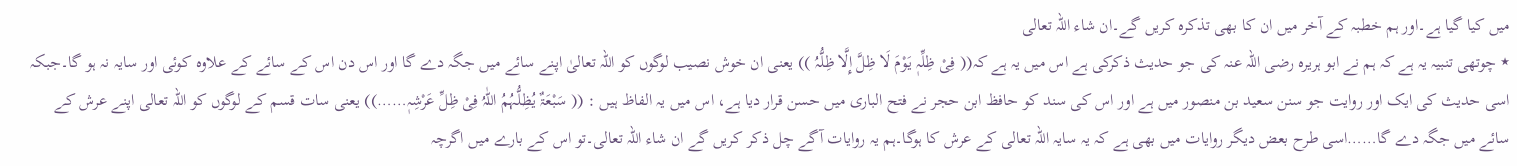میں کیا گیا ہے۔اور ہم خطبہ کے آخر میں ان کا بھی تذکرہ کریں گے۔ان شاء اللہ تعالی
٭ چوتھی تنبیہ یہ ہے کہ ہم نے ابو ہریرہ رضی اللہ عنہ کی جو حدیث ذکرکی ہے اس میں یہ ہے کہ(( فِیْ ظِلِّہٖ یَوْمَ لَا ظِلَّ إِلَّا ظِلُّہُ )) یعنی ان خوش نصیب لوگوں کو اللہ تعالیٰ اپنے سائے میں جگہ دے گا اور اس دن اس کے سائے کے علاوہ کوئی اور سایہ نہ ہو گا۔جبکہ اسی حدیث کی ایک اور روایت جو سنن سعید بن منصور میں ہے اور اس کی سند کو حافظ ابن حجر نے فتح الباری میں حسن قرار دیا ہے، اس میں یہ الفاظ ہیں : (( سَبْعَۃٌ یُظِلُّہُمُ اللّٰہُ فِیْ ظِلِّ عَرْشِہٖ……)) یعنی سات قسم کے لوگوں کو اللہ تعالی اپنے عرش کے سائے میں جگہ دے گا……اسی طرح بعض دیگر روایات میں بھی ہے کہ یہ سایہ اللہ تعالی کے عرش کا ہوگا۔ہم یہ روایات آگے چل ذکر کریں گے ان شاء اللہ تعالی۔تو اس کے بارے میں اگرچہ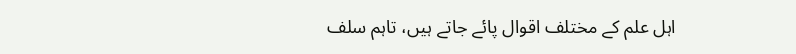اہل علم کے مختلف اقوال پائے جاتے ہیں، تاہم سلف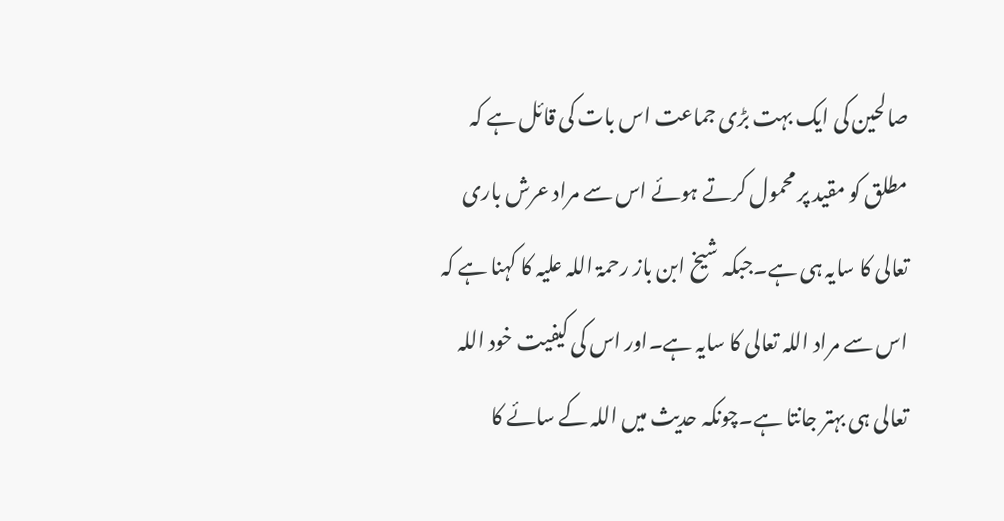صالحین کی ایک بہت بڑی جماعت اس بات کی قائل ہے کہ مطلق کو مقید پر محمول کرتے ہوئے اس سے مراد عرش باری تعالی کا سایہ ہی ہے۔جبکہ شیخ ابن باز رحمۃ اللہ علیہ کا کہنا ہے کہ اس سے مراد اللہ تعالی کا سایہ ہے۔اور اس کی کیفیت خود اللہ تعالی ہی بہتر جانتا ہے۔چونکہ حدیث میں اللہ کے سائے کا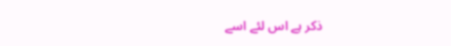ذکر ہے اس لئے اسے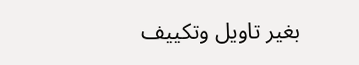بغیر تاویل وتکییف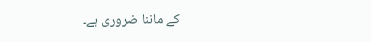کے ماننا ضروری ہے۔